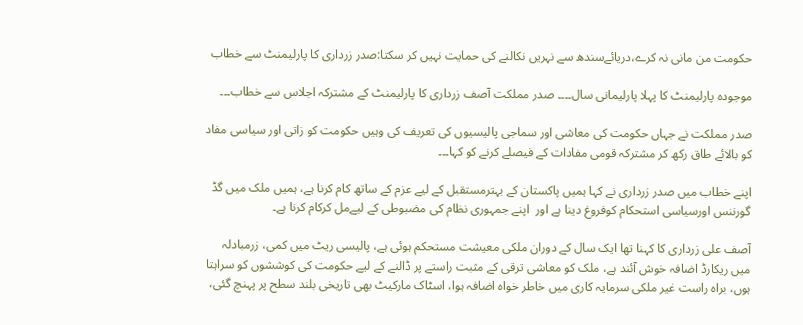حکومت من مانی نہ کرے،دریائےسندھ سے نہریں نکالنے کی حمایت نہیں کر سکتا:صدر زرداری کا پارلیمنٹ سے خطاب

موجودہ پارلیمنٹ کا پہلا پارلیمانی سال۔۔۔۔ صدر مملکت آصف زرداری کا پارلیمنٹ کے مشترکہ اجلاس سے خطاب۔۔۔

صدر مملکت نے جہاں حکومت کی معاشی اور سماجی پالیسیوں کی تعریف کی وہیں حکومت کو زاتی اور سیاسی مفاد کو بالائے طاق رکھ کر مشترکہ قومی مفادات کے فیصلے کرنے کو کہا۔۔۔

اپنے خطاب میں صدر زرداری نے کہا ہمیں پاکستان کے بہترمستقبل کے لیے عزم کے ساتھ کام کرنا ہے، ہمیں ملک میں گڈ گورننس اورسیاسی استحکام کوفروغ دینا ہے اور  اپنے جمہوری نظام کی مضبوطی کے لیےمل کرکام کرنا ہے۔

آصف علی زرداری کا کہنا تھا ایک سال کے دوران ملکی معیشت مستحکم ہوئی ہے، پالیسی ریٹ میں کمی، زرمبادلہ میں ریکارڈ اضافہ خوش آئند ہے، ملک کو معاشی ترقی کے مثبت راستے پر ڈالنے کے لیے حکومت کی کوششوں کو سراہتا ہوں، براہ راست غیر ملکی سرمایہ کاری میں خاطر خواہ اضافہ ہوا، اسٹاک مارکیٹ بھی تاریخی بلند سطح پر پہنچ گئی،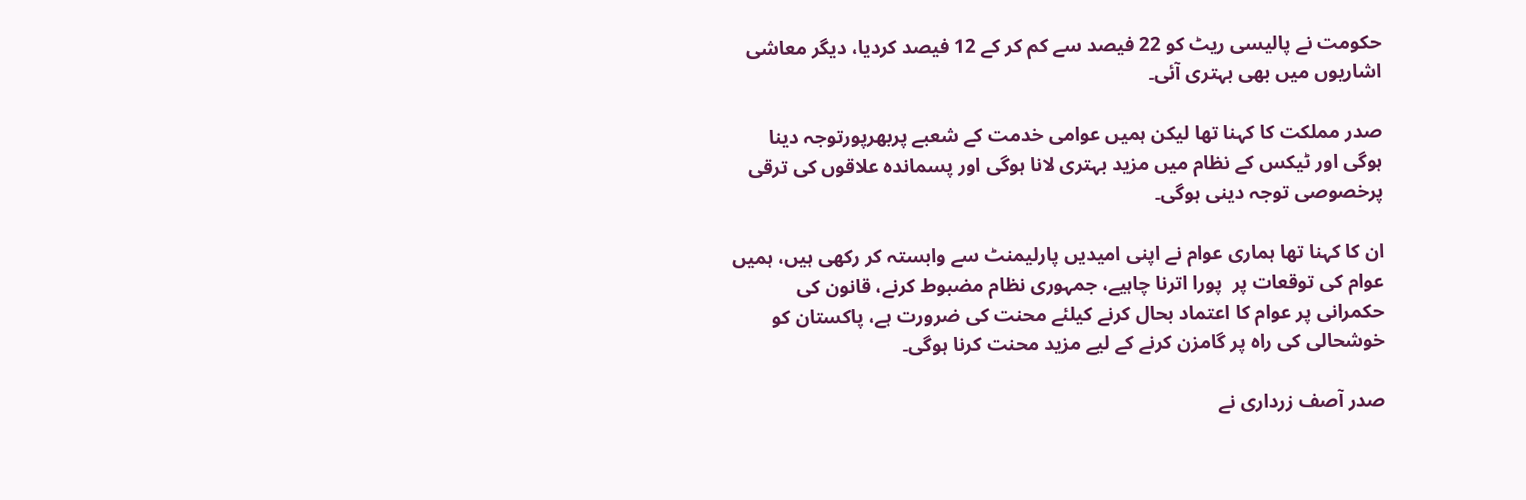حکومت نے پالیسی ریٹ کو 22 فیصد سے کم کر کے 12 فیصد کردیا، دیگر معاشی اشاریوں میں بھی بہتری آئی۔

صدر مملکت کا کہنا تھا لیکن ہمیں عوامی خدمت کے شعبے پربھرپورتوجہ دینا ہوگی اور ٹیکس کے نظام میں مزید بہتری لانا ہوگی اور پسماندہ علاقوں کی ترقی پرخصوصی توجہ دینی ہوگی۔

ان کا کہنا تھا ہماری عوام نے اپنی امیدیں پارلیمنٹ سے وابستہ کر رکھی ہیں، ہمیں عوام کی توقعات پر  پورا اترنا چاہیے، جمہوری نظام مضبوط کرنے، قانون کی حکمرانی پر عوام کا اعتماد بحال کرنے کیلئے محنت کی ضرورت ہے، پاکستان کو خوشحالی کی راہ پر گامزن کرنے کے لیے مزید محنت کرنا ہوگی۔

صدر آصف زرداری نے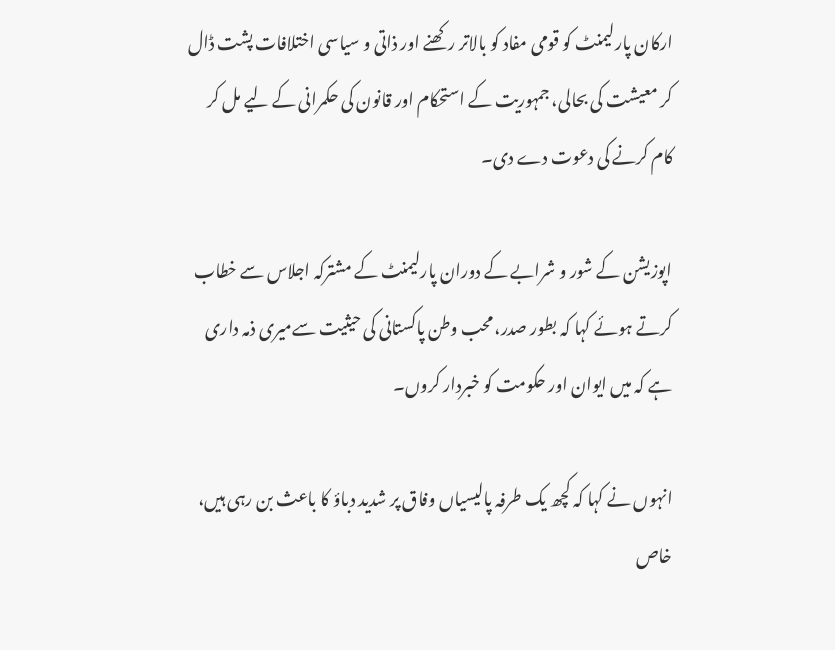ارکان پارلیمنٹ کو قومی مفاد کو بالاتر رکھنے اور ذاتی و سیاسی اختلافات پشت ڈال کر معیشت کی بحالی، جمہوریت کے استحکام اور قانون کی حکمرانی کے لیے مل کر کام کرنے کی دعوت دے دی۔

اپوزیشن کے شور و شرابے کے دوران پارلیمنٹ کے مشترکہ اجلاس سے خطاب کرتے ہوئے کہا کہ بطور صدر، محب وطن پاکستانی کی حیثیت سےمیری ذمہ داری ہے کہ میں ایوان اور حکومت کو خبردار کروں۔

انہوں نے کہا کہ کچھ یک طرفہ پالیسیاں وفاق پر شدید دباؤ کا باعث بن رہی ہیں، خاص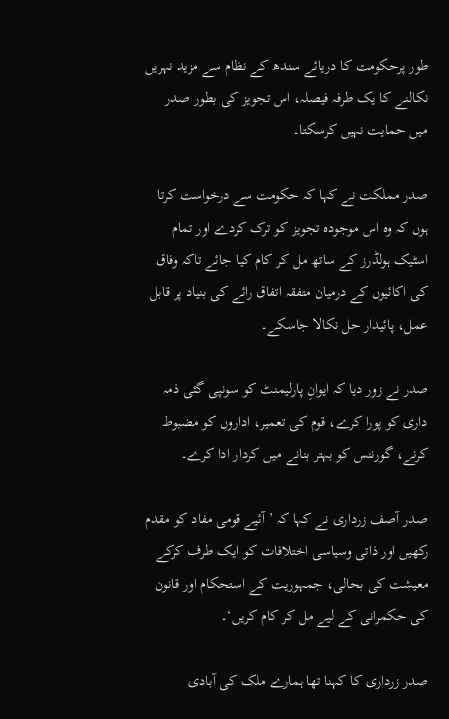طور پرحکومت کا دریائے سندھ کے نظام سے مزید نہریں نکالنے کا یک طرفہ فیصلہ، اس تجویز کی بطور صدر میں حمایت نہیں کرسکتا۔

صدر مملکت نے کہا کہ حکومت سے درخواست کرتا ہوں کہ وہ اس موجودہ تجویز کو ترک کردے اور تمام اسٹیک ہولڈرز کے ساتھ مل کر کام کیا جائے تاکہ وفاق کی اکائیوں کے درمیان متفقہ اتفاق رائے کی بنیاد پر قابل عمل، پائیدار حل نکالا جاسکے۔

صدر نے زور دیا کہ ایوانِ پارلیمنٹ کو سونپی گئی ذمہ داری کو پورا کرے، قوم کی تعمیر، اداروں کو مضبوط کرنے، گورننس کو بہتر بنانے میں کردار ادا کرے۔

صدر آصف زرداری نے کہا کہ ’آئیے قومی مفاد کو مقدم رکھیں اور ذاتی وسیاسی اختلافات کو ایک طرف کرکے معیشت کی بحالی، جمہوریت کے استحکام اور قانون کی حکمرانی کے لیے مل کر کام کریں‘۔

صدر زرداری کا کہنا تھا ہمارے ملک کی آبادی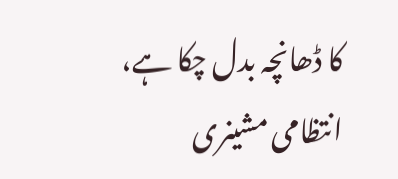کا ڈھانچہ بدل چکا ہے، انتظامی مشینری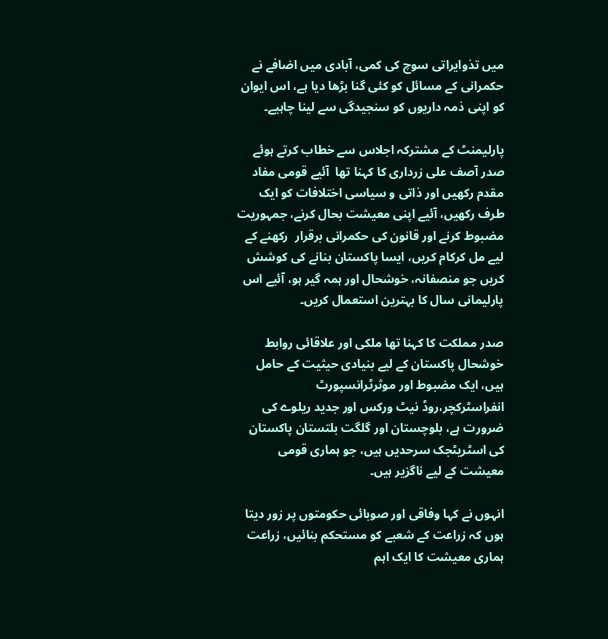میں تذوایراتی سوچ کی کمی، آبادی میں اضافے نے حکمرانی کے مسائل کو کئی گنا بڑھا دیا ہے، اس ایوان کو اپنی ذمہ داریوں کو سنجیدگی سے لینا چاہیے۔

پارلیمنٹ کے مشترکہ اجلاس سے خطاب کرتے ہوئے صدر آصف علی زرداری کا کہنا تھا  آئیے قومی مفاد مقدم رکھیں اور ذاتی و سیاسی اختلافات کو ایک طرف رکھیں، آئیے اپنی معیشت بحال کرنے، جمہوریت مضبوط کرنے اور قانون کی حکمرانی برقرار  رکھنے کے لیے مل کرکام کریں، ایسا پاکستان بنانے کی کوشش کریں جو منصفانہ، خوشحال اور ہمہ گیر ہو، آئیے اس پارلیمانی سال کا بہترین استعمال کریں۔

صدر مملکت کا کہنا تھا ملکی اور علاقائی روابط خوشحال پاکستان کے لیے بنیادی حیثیت کے حامل ہیں، ایک مضبوط اور موثرٹرانسپورٹ انفراسٹرکچر،روڈ نیٹ ورکس اور جدید ریلوے کی ضرورت ہے، بلوچستان اور گلگت بلتستان پاکستان کی اسٹریٹجک سرحدیں ہیں، جو ہماری قومی معیشت کے لیے ناگزیر ہیں۔

انہوں نے کہا وفاقی اور صوبائی حکومتوں پر زور دیتا ہوں کہ زراعت کے شعبے کو مستحکم بنائیں، زراعت ہماری معیشت کا ایک اہم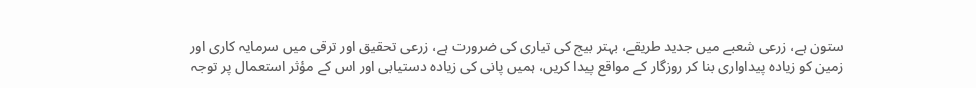ستون ہے، زرعی شعبے میں جدید طریقے، بہتر بیج کی تیاری کی ضرورت ہے، زرعی تحقیق اور ترقی میں سرمایہ کاری اور زمین کو زیادہ پیداواری بنا کر روزگار کے مواقع پیدا کریں، ہمیں پانی کی زیادہ دستیابی اور اس کے مؤثر استعمال پر توجہ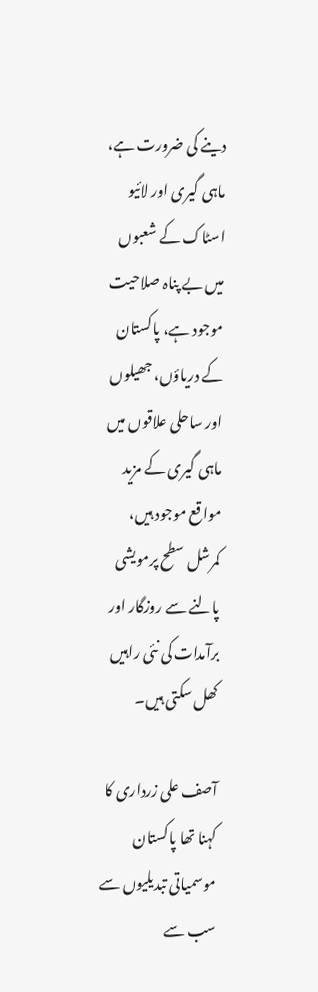دینے کی ضرورت ہے، ماہی گیری اور لائیو اسٹاک کے شعبوں میں بے پناہ صلاحیت موجود ہے، پاکستان کے دریاؤں، جھیلوں اور ساحلی علاقوں میں ماہی گیری کے مزید مواقع موجود ہیں، کمرشل سطح پرمویشی پالنے سے روزگار اور برآمدات کی نئی راہیں کھل سکتی ہیں۔

آصف علی زرداری کا کہنا تھا پاکستان موسمیاتی تبدیلیوں سے سب سے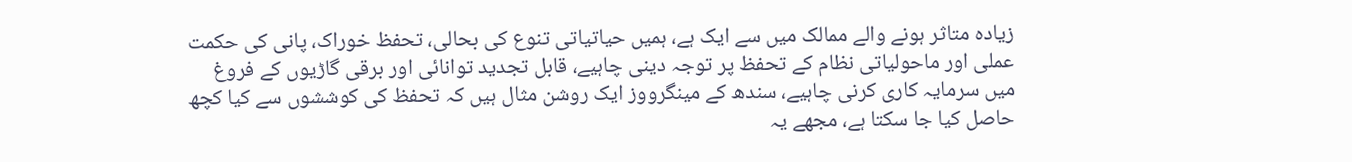زیادہ متاثر ہونے والے ممالک میں سے ایک ہے، ہمیں حیاتیاتی تنوع کی بحالی، تحفظ خوراک، پانی کی حکمت عملی اور ماحولیاتی نظام کے تحفظ پر توجہ دینی چاہیے، قابل تجدید توانائی اور برقی گاڑیوں کے فروغ میں سرمایہ کاری کرنی چاہیے، سندھ کے مینگرووز ایک روشن مثال ہیں کہ تحفظ کی کوششوں سے کیا کچھ حاصل کیا جا سکتا ہے، مجھے یہ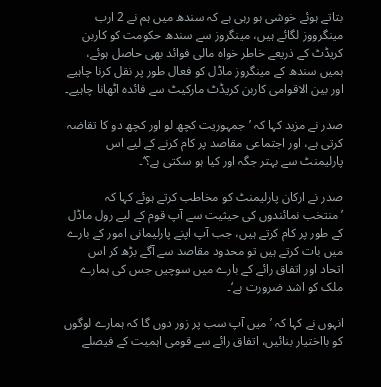بتاتے ہوئے خوشی ہو رہی ہے کہ سندھ میں ہم نے 2 ارب مینگرووز لگائے ہیں، مینگروز سے سندھ حکومت کو کاربن کریڈٹ کے ذریعے خاطر خواہ مالی فوائد بھی حاصل ہوئے، ہمیں سندھ کے مینگروز ماڈل کو فعال طور پر نقل کرنا چاہیے اور بین الاقوامی کاربن کریڈٹ مارکیٹ سے فائدہ اٹھانا چاہیے۔

صدر نے مزید کہا کہ ’جمہوریت کچھ لو اور کچھ دو کا تقاضہ کرتی ہے، اور اجتماعی مقاصد پر کام کرنے کے لیے اس پارلیمنٹ سے بہتر جگہ اور کیا ہو سکتی ہے؟‘۔

صدر نے ارکان پارلیمنٹ کو مخاطب کرتے ہوئے کہا کہ ’منتخب نمائندوں کی حیثیت سے آپ قوم کے لیے رول ماڈل کے طور پر کام کرتے ہیں، جب آپ اپنے پارلیمانی امور کے بارے میں بات کرتے ہیں تو محدود مقاصد سے آگے بڑھ کر اس اتحاد اور اتفاق رائے کے بارے میں سوچیں جس کی ہمارے ملک کو اشد ضرورت ہے‘۔

انہوں نے کہا کہ ’میں آپ سب پر زور دوں گا کہ ہمارے لوگوں کو بااختیار بنائیں، اتفاق رائے سے قومی اہمیت کے فیصلے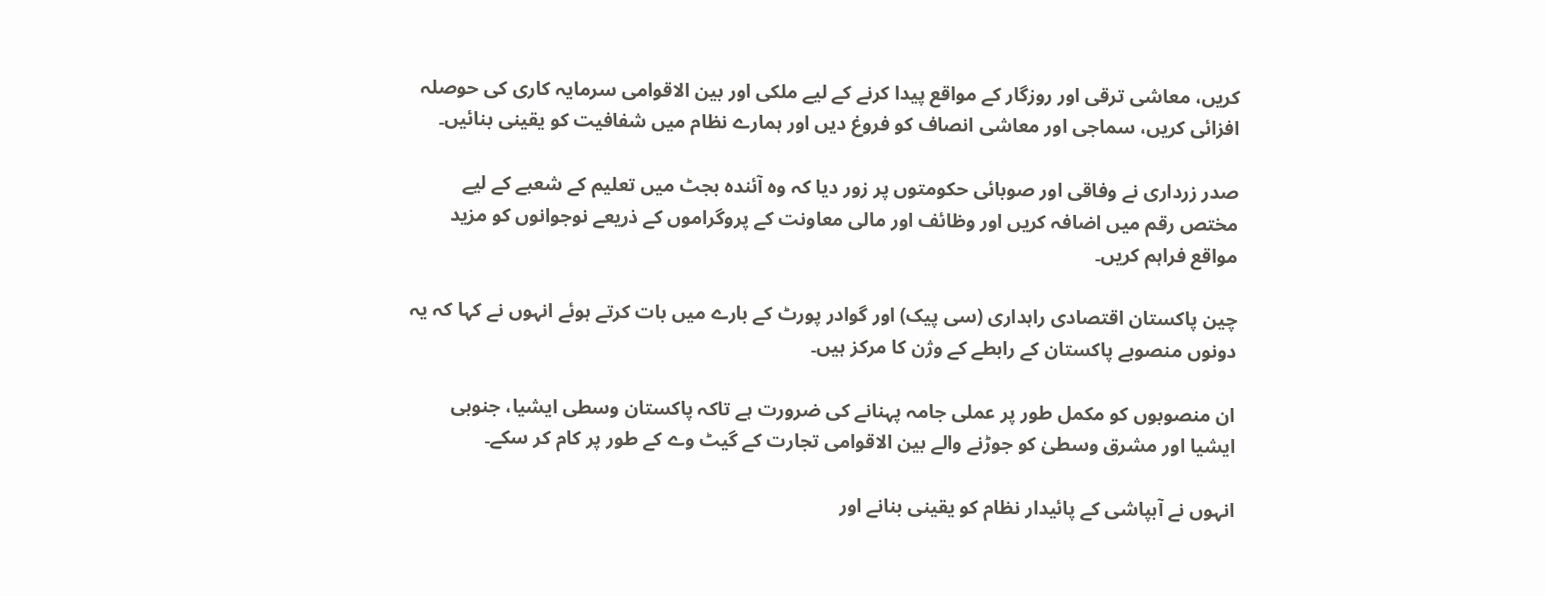کریں، معاشی ترقی اور روزگار کے مواقع پیدا کرنے کے لیے ملکی اور بین الاقوامی سرمایہ کاری کی حوصلہ افزائی کریں، سماجی اور معاشی انصاف کو فروغ دیں اور ہمارے نظام میں شفافیت کو یقینی بنائیں۔

صدر زرداری نے وفاقی اور صوبائی حکومتوں پر زور دیا کہ وہ آئندہ بجٹ میں تعلیم کے شعبے کے لیے مختص رقم میں اضافہ کریں اور وظائف اور مالی معاونت کے پروگراموں کے ذریعے نوجوانوں کو مزید مواقع فراہم کریں۔

چین پاکستان اقتصادی راہداری (سی پیک) اور گوادر پورٹ کے بارے میں بات کرتے ہوئے انہوں نے کہا کہ یہ دونوں منصوبے پاکستان کے رابطے کے وژن کا مرکز ہیں۔

ان منصوبوں کو مکمل طور پر عملی جامہ پہنانے کی ضرورت ہے تاکہ پاکستان وسطی ایشیا، جنوبی ایشیا اور مشرق وسطیٰ کو جوڑنے والے بین الاقوامی تجارت کے گیٹ وے کے طور پر کام کر سکے۔

انہوں نے آبپاشی کے پائیدار نظام کو یقینی بنانے اور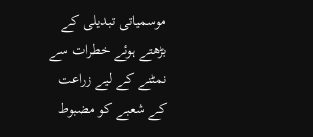موسمیاتی تبدیلی کے بڑھتے ہوئے خطرات سے نمٹنے کے لیے زراعت کے شعبے کو مضبوط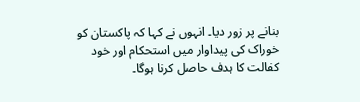بنانے پر زور دیا۔ انہوں نے کہا کہ پاکستان کو خوراک کی پیداوار میں استحکام اور خود کفالت کا ہدف حاصل کرنا ہوگا۔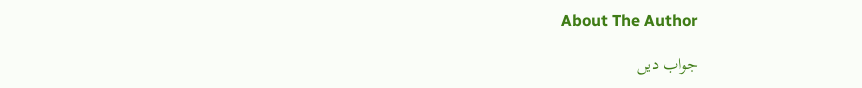About The Author

جواب دیں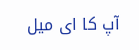آپ کا ای میل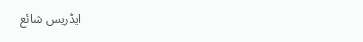ایڈریس شائع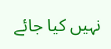نہیں کیا جائے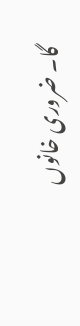گا۔ ضروری خانوں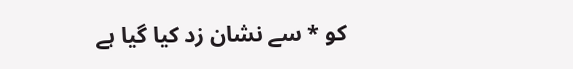کو * سے نشان زد کیا گیا ہے